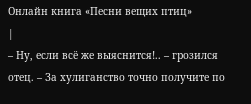Онлайн книга «Песни вещих птиц»
|
– Ну, если всё же выяснится!.. – грозился отец. – За хулиганство точно получите по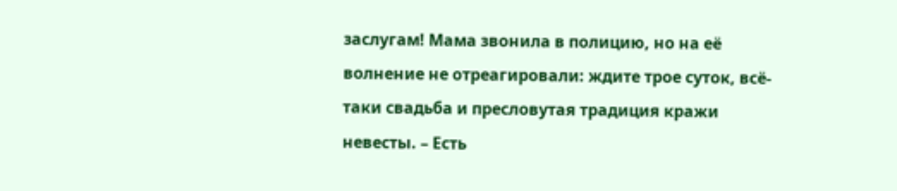заслугам! Мама звонила в полицию, но на её волнение не отреагировали: ждите трое суток, всё-таки свадьба и пресловутая традиция кражи невесты. – Есть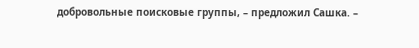добровольные поисковые группы, – предложил Сашка. –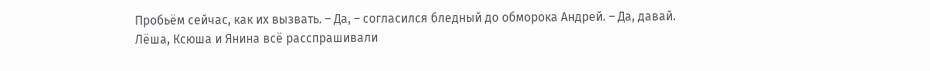Пробьём сейчас, как их вызвать. – Да, – согласился бледный до обморока Андрей. – Да, давай. Лёша, Ксюша и Янина всё расспрашивали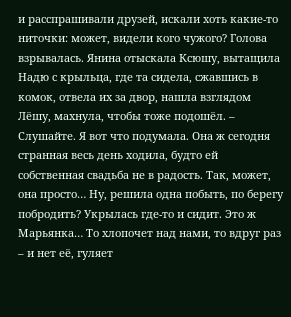и расспрашивали друзей, искали хоть какие-то ниточки: может, видели кого чужого? Голова взрывалась. Янина отыскала Ксюшу, вытащила Надю с крыльца, где та сидела, сжавшись в комок, отвела их за двор, нашла взглядом Лёшу, махнула, чтобы тоже подошёл. – Слушайте. Я вот что подумала. Она ж сегодня странная весь день ходила, будто ей собственная свадьба не в радость. Так, может, она просто… Ну, решила одна побыть, по берегу побродить? Укрылась где-то и сидит. Это ж Марьянка… То хлопочет над нами, то вдруг раз – и нет её, гуляет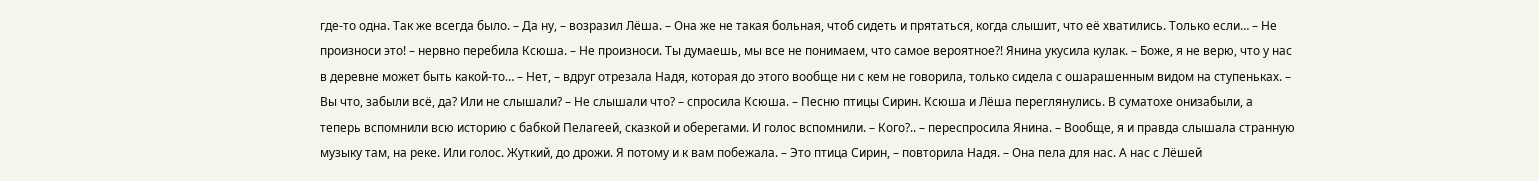где-то одна. Так же всегда было. – Да ну, – возразил Лёша. – Она же не такая больная, чтоб сидеть и прятаться, когда слышит, что её хватились. Только если… – Не произноси это! – нервно перебила Ксюша. – Не произноси. Ты думаешь, мы все не понимаем, что самое вероятное?! Янина укусила кулак. – Боже, я не верю, что у нас в деревне может быть какой-то… – Нет, – вдруг отрезала Надя, которая до этого вообще ни с кем не говорила, только сидела с ошарашенным видом на ступеньках. – Вы что, забыли всё, да? Или не слышали? – Не слышали что? – спросила Ксюша. – Песню птицы Сирин. Ксюша и Лёша переглянулись. В суматохе онизабыли, а теперь вспомнили всю историю с бабкой Пелагеей, сказкой и оберегами. И голос вспомнили. – Кого?.. – переспросила Янина. – Вообще, я и правда слышала странную музыку там, на реке. Или голос. Жуткий, до дрожи. Я потому и к вам побежала. – Это птица Сирин, – повторила Надя. – Она пела для нас. А нас с Лёшей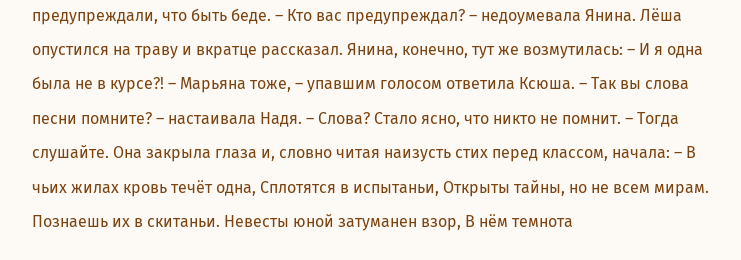предупреждали, что быть беде. – Кто вас предупреждал? – недоумевала Янина. Лёша опустился на траву и вкратце рассказал. Янина, конечно, тут же возмутилась: – И я одна была не в курсе?! – Марьяна тоже, – упавшим голосом ответила Ксюша. – Так вы слова песни помните? – настаивала Надя. – Слова? Стало ясно, что никто не помнит. – Тогда слушайте. Она закрыла глаза и, словно читая наизусть стих перед классом, начала: – В чьих жилах кровь течёт одна, Сплотятся в испытаньи, Открыты тайны, но не всем мирам. Познаешь их в скитаньи. Невесты юной затуманен взор, В нём темнота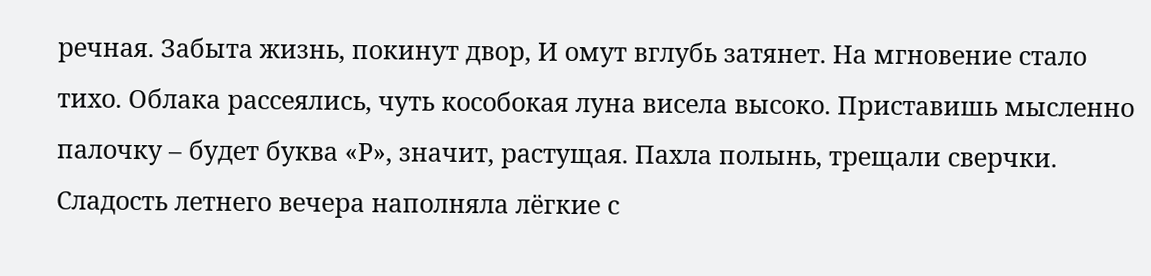речная. Забыта жизнь, покинут двор, И омут вглубь затянет. На мгновение стало тихо. Облака рассеялись, чуть кособокая луна висела высоко. Приставишь мысленно палочку – будет буква «Р», значит, растущая. Пахла полынь, трещали сверчки. Сладость летнего вечера наполняла лёгкие с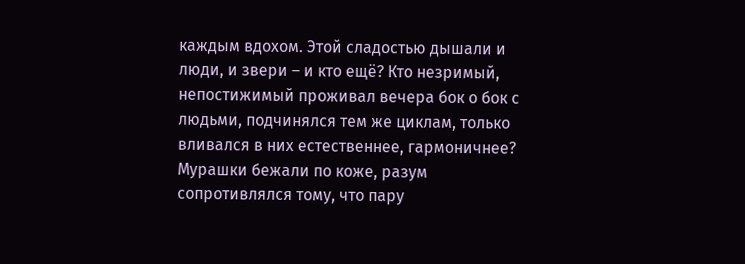каждым вдохом. Этой сладостью дышали и люди, и звери – и кто ещё? Кто незримый, непостижимый проживал вечера бок о бок с людьми, подчинялся тем же циклам, только вливался в них естественнее, гармоничнее? Мурашки бежали по коже, разум сопротивлялся тому, что пару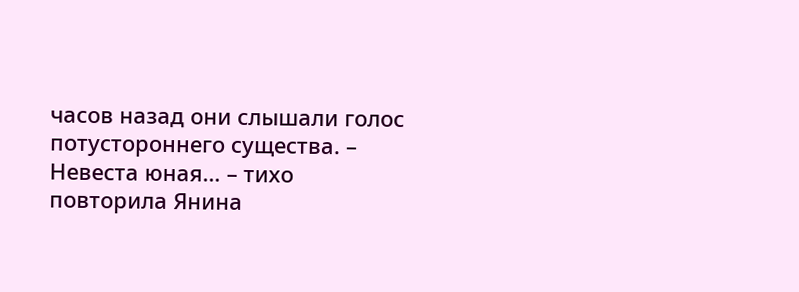часов назад они слышали голос потустороннего существа. – Невеста юная… – тихо повторила Янина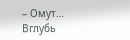– Омут… Вглубь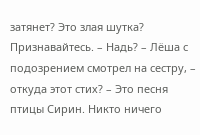затянет? Это злая шутка? Признавайтесь. – Надь? – Лёша с подозрением смотрел на сестру, – откуда этот стих? – Это песня птицы Сирин. Никто ничего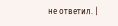не ответил. |